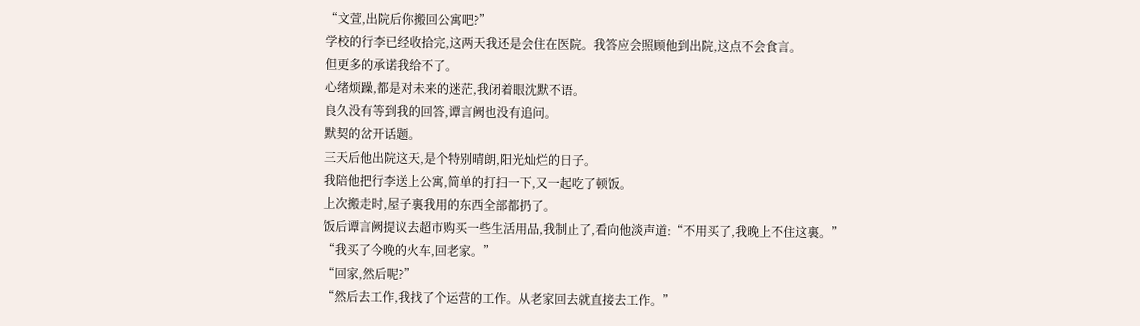“文萱,出院后你搬回公寓吧?”
学校的行李已经收拾完,这两天我还是会住在医院。我答应会照顾他到出院,这点不会食言。
但更多的承诺我给不了。
心绪烦躁,都是对未来的迷茫,我闭着眼沈默不语。
良久没有等到我的回答,谭言阙也没有追问。
默契的岔开话题。
三天后他出院这天,是个特别晴朗,阳光灿烂的日子。
我陪他把行李送上公寓,简单的打扫一下,又一起吃了顿饭。
上次搬走时,屋子裏我用的东西全部都扔了。
饭后谭言阙提议去超市购买一些生活用品,我制止了,看向他淡声道:“不用买了,我晚上不住这裏。”
“我买了今晚的火车,回老家。”
“回家,然后呢?”
“然后去工作,我找了个运营的工作。从老家回去就直接去工作。”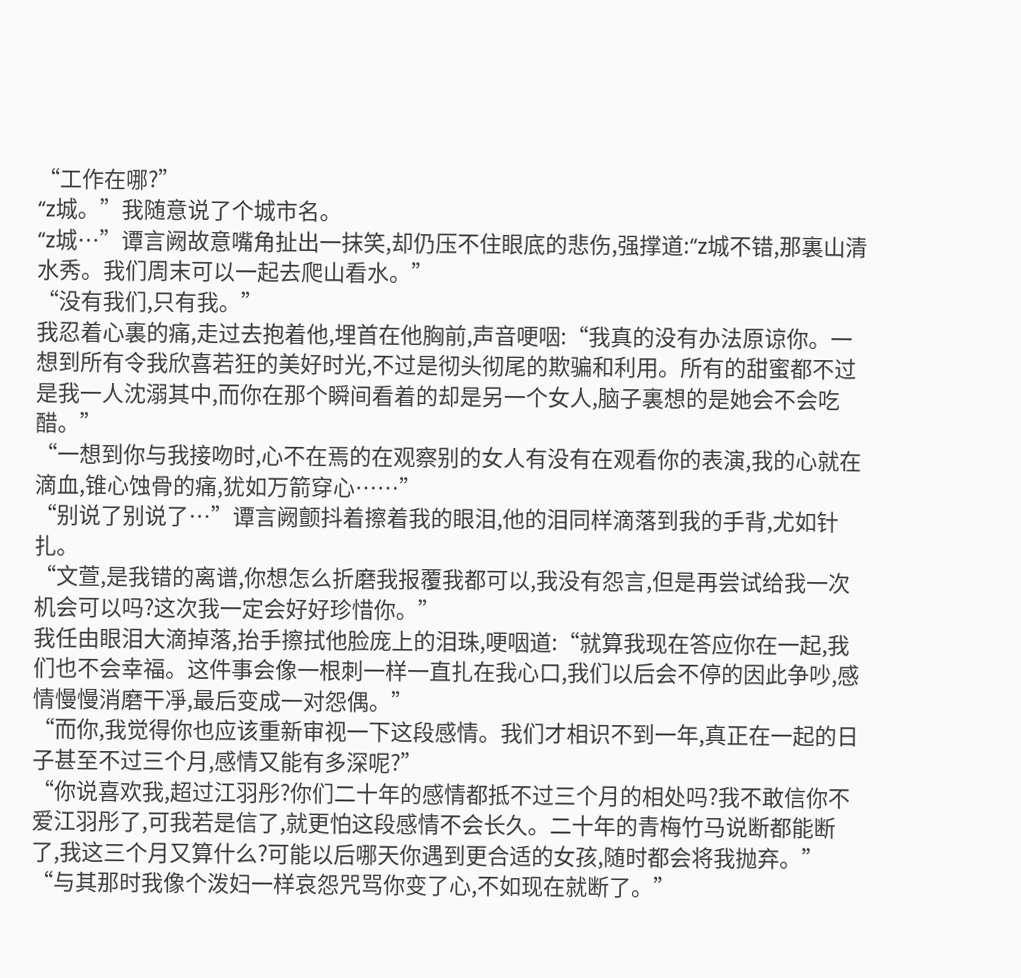“工作在哪?”
“z城。”我随意说了个城市名。
“z城…”谭言阙故意嘴角扯出一抹笑,却仍压不住眼底的悲伤,强撑道:“z城不错,那裏山清水秀。我们周末可以一起去爬山看水。”
“没有我们,只有我。”
我忍着心裏的痛,走过去抱着他,埋首在他胸前,声音哽咽:“我真的没有办法原谅你。一想到所有令我欣喜若狂的美好时光,不过是彻头彻尾的欺骗和利用。所有的甜蜜都不过是我一人沈溺其中,而你在那个瞬间看着的却是另一个女人,脑子裏想的是她会不会吃醋。”
“一想到你与我接吻时,心不在焉的在观察别的女人有没有在观看你的表演,我的心就在滴血,锥心蚀骨的痛,犹如万箭穿心……”
“别说了别说了…”谭言阙颤抖着擦着我的眼泪,他的泪同样滴落到我的手背,尤如针扎。
“文萱,是我错的离谱,你想怎么折磨我报覆我都可以,我没有怨言,但是再尝试给我一次机会可以吗?这次我一定会好好珍惜你。”
我任由眼泪大滴掉落,抬手擦拭他脸庞上的泪珠,哽咽道:“就算我现在答应你在一起,我们也不会幸福。这件事会像一根刺一样一直扎在我心口,我们以后会不停的因此争吵,感情慢慢消磨干凈,最后变成一对怨偶。”
“而你,我觉得你也应该重新审视一下这段感情。我们才相识不到一年,真正在一起的日子甚至不过三个月,感情又能有多深呢?”
“你说喜欢我,超过江羽彤?你们二十年的感情都抵不过三个月的相处吗?我不敢信你不爱江羽彤了,可我若是信了,就更怕这段感情不会长久。二十年的青梅竹马说断都能断了,我这三个月又算什么?可能以后哪天你遇到更合适的女孩,随时都会将我抛弃。”
“与其那时我像个泼妇一样哀怨咒骂你变了心,不如现在就断了。”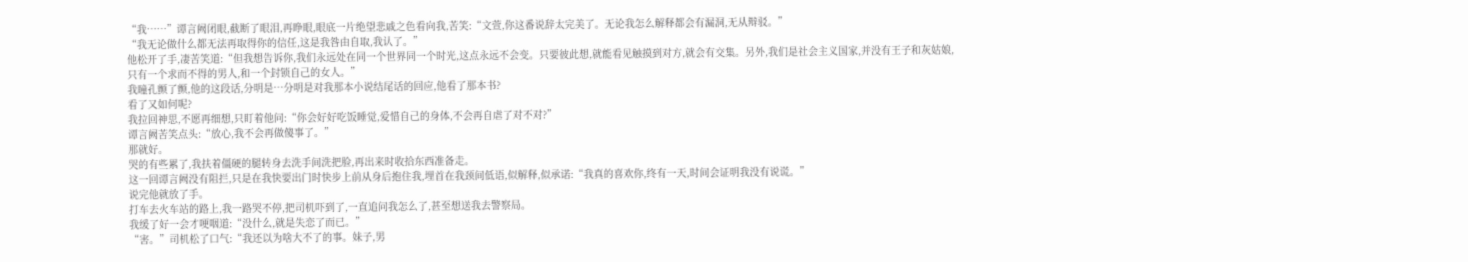“我……”谭言阙闭眼,截断了眼泪,再睁眼,眼底一片绝望悲戚之色看向我,苦笑:“文萱,你这番说辞太完美了。无论我怎么解释都会有漏洞,无从辩驳。”
“我无论做什么都无法再取得你的信任,这是我咎由自取,我认了。”
他松开了手,凄苦笑道:“但我想告诉你,我们永远处在同一个世界同一个时光,这点永远不会变。只要彼此想,就能看见触摸到对方,就会有交集。另外,我们是社会主义国家,并没有王子和灰姑娘,只有一个求而不得的男人,和一个封锁自己的女人。”
我瞳孔颤了颤,他的这段话,分明是…分明是对我那本小说结尾话的回应,他看了那本书?
看了又如何呢?
我拉回神思,不愿再细想,只盯着他问:“你会好好吃饭睡觉,爱惜自己的身体,不会再自虐了对不对?”
谭言阙苦笑点头:“放心,我不会再做傻事了。”
那就好。
哭的有些累了,我扶着僵硬的腿转身去洗手间洗把脸,再出来时收拾东西准备走。
这一回谭言阙没有阻拦,只是在我快要出门时快步上前从身后抱住我,埋首在我颈间低语,似解释,似承诺:“我真的喜欢你,终有一天,时间会证明我没有说谎。”
说完他就放了手。
打车去火车站的路上,我一路哭不停,把司机吓到了,一直追问我怎么了,甚至想送我去警察局。
我缓了好一会才哽咽道:“没什么,就是失恋了而已。”
“害。”司机松了口气:“我还以为啥大不了的事。妹子,男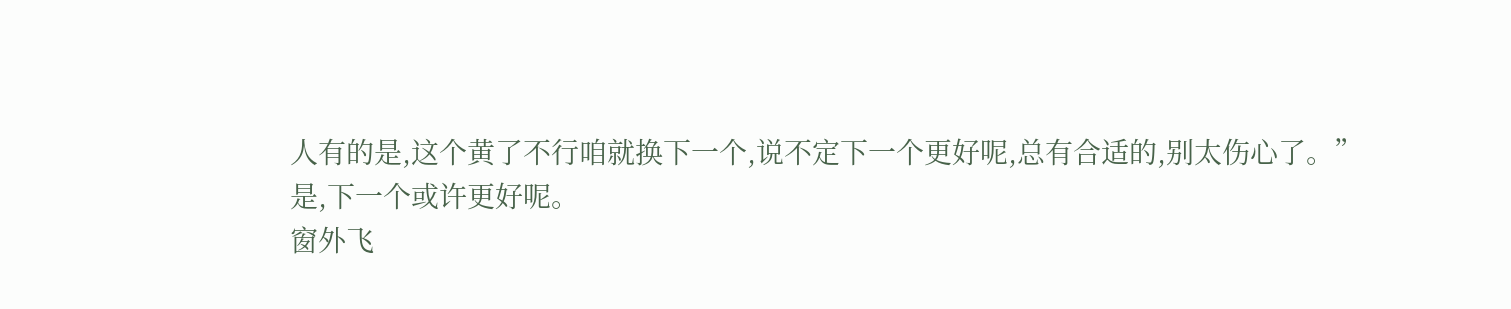人有的是,这个黄了不行咱就换下一个,说不定下一个更好呢,总有合适的,别太伤心了。”
是,下一个或许更好呢。
窗外飞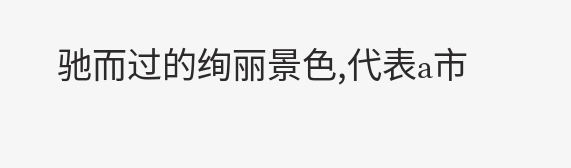驰而过的绚丽景色,代表a市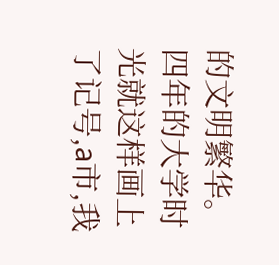的文明繁华。四年的大学时光就这样画上了记号,a市,我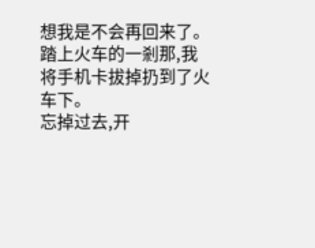想我是不会再回来了。
踏上火车的一剎那,我将手机卡拔掉扔到了火车下。
忘掉过去,开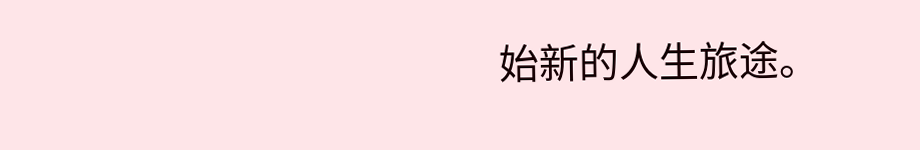始新的人生旅途。